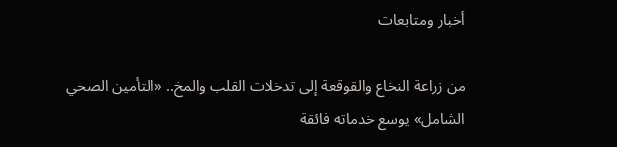أخبار ومتابعات

من زراعة النخاع والقوقعة إلى تدخلات القلب والمخ.. «التأمين الصحي الشامل» يوسع خدماته فائقة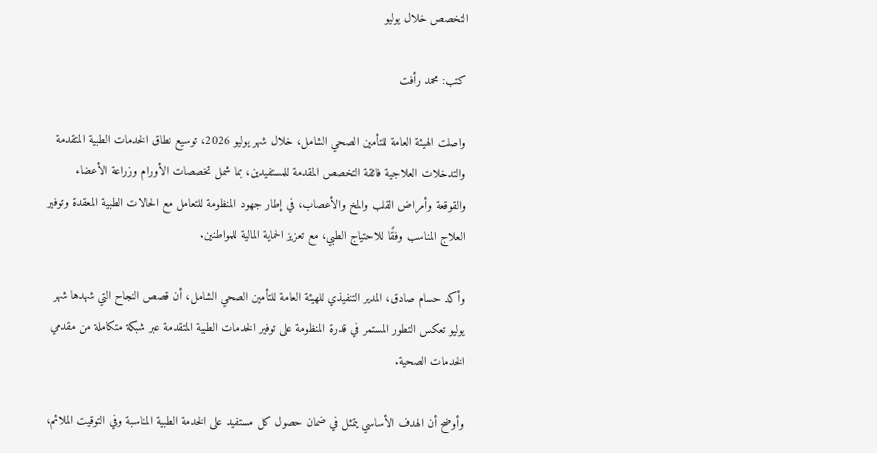التخصص خلال يوليو

كتب: محمد رأفت

واصلت الهيئة العامة للتأمين الصحي الشامل، خلال شهر يوليو 2026، توسيع نطاق الخدمات الطبية المتقدمة والتدخلات العلاجية فائقة التخصص المقدمة للمستفيدين، بما شمل تخصصات الأورام وزراعة الأعضاء والقوقعة وأمراض القلب والمخ والأعصاب، في إطار جهود المنظومة للتعامل مع الحالات الطبية المعقدة وتوفير العلاج المناسب وفقًا للاحتياج الطبي، مع تعزيز الحماية المالية للمواطنين.

وأكد حسام صادق، المدير التنفيذي للهيئة العامة للتأمين الصحي الشامل، أن قصص النجاح التي شهدها شهر يوليو تعكس التطور المستمر في قدرة المنظومة على توفير الخدمات الطبية المتقدمة عبر شبكة متكاملة من مقدمي الخدمات الصحية.

وأوضح أن الهدف الأساسي يتمثل في ضمان حصول كل مستفيد على الخدمة الطبية المناسبة وفي التوقيت الملائم،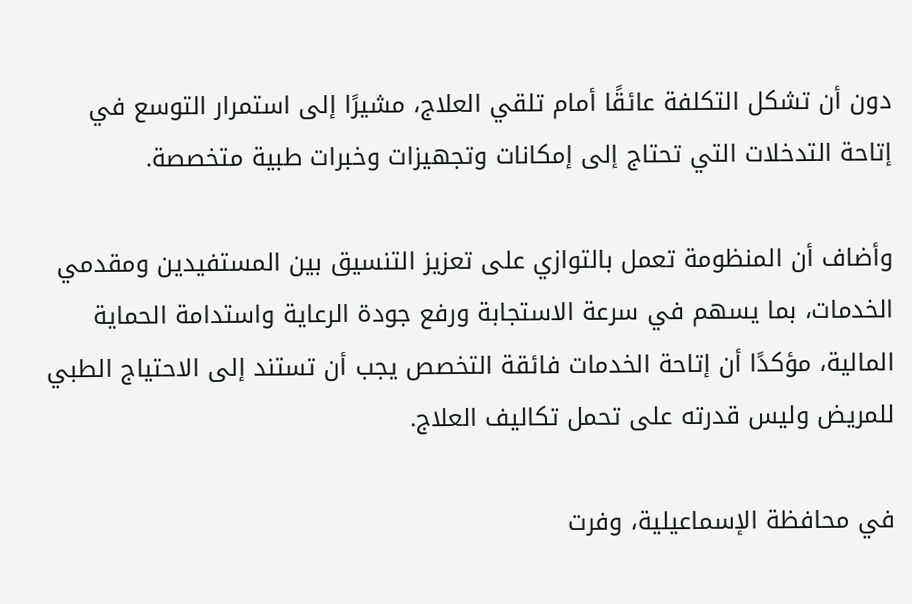دون أن تشكل التكلفة عائقًا أمام تلقي العلاج، مشيرًا إلى استمرار التوسع في إتاحة التدخلات التي تحتاج إلى إمكانات وتجهيزات وخبرات طبية متخصصة.

وأضاف أن المنظومة تعمل بالتوازي على تعزيز التنسيق بين المستفيدين ومقدمي الخدمات، بما يسهم في سرعة الاستجابة ورفع جودة الرعاية واستدامة الحماية المالية، مؤكدًا أن إتاحة الخدمات فائقة التخصص يجب أن تستند إلى الاحتياج الطبي للمريض وليس قدرته على تحمل تكاليف العلاج.

في محافظة الإسماعيلية، وفرت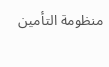منظومة التأمين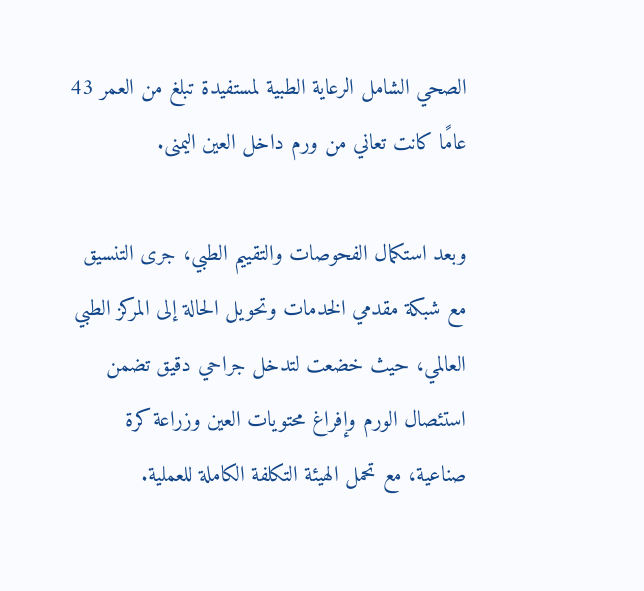الصحي الشامل الرعاية الطبية لمستفيدة تبلغ من العمر 43 عامًا كانت تعاني من ورم داخل العين اليمنى.

وبعد استكمال الفحوصات والتقييم الطبي، جرى التنسيق مع شبكة مقدمي الخدمات وتحويل الحالة إلى المركز الطبي العالمي، حيث خضعت لتدخل جراحي دقيق تضمن استئصال الورم وإفراغ محتويات العين وزراعة كرة صناعية، مع تحمل الهيئة التكلفة الكاملة للعملية.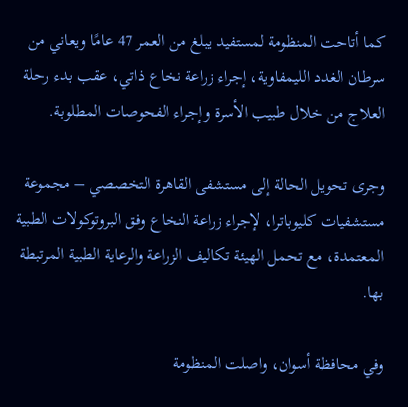كما أتاحت المنظومة لمستفيد يبلغ من العمر 47 عامًا ويعاني من سرطان الغدد الليمفاوية، إجراء زراعة نخاع ذاتي، عقب بدء رحلة العلاج من خلال طبيب الأسرة وإجراء الفحوصات المطلوبة.

وجرى تحويل الحالة إلى مستشفى القاهرة التخصصي – مجموعة مستشفيات كليوباترا، لإجراء زراعة النخاع وفق البروتوكولات الطبية المعتمدة، مع تحمل الهيئة تكاليف الزراعة والرعاية الطبية المرتبطة بها.

وفي محافظة أسوان، واصلت المنظومة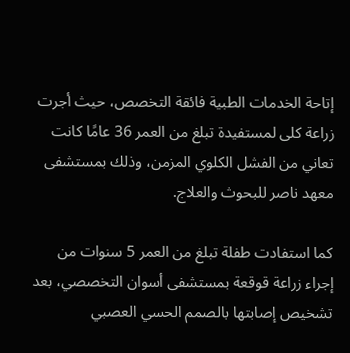إتاحة الخدمات الطبية فائقة التخصص، حيث أجرت زراعة كلى لمستفيدة تبلغ من العمر 36 عامًا كانت تعاني من الفشل الكلوي المزمن، وذلك بمستشفى معهد ناصر للبحوث والعلاج.

كما استفادت طفلة تبلغ من العمر 5 سنوات من إجراء زراعة قوقعة بمستشفى أسوان التخصصي، بعد تشخيص إصابتها بالصمم الحسي العصبي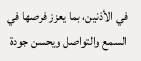في الأذنين، بما يعزز فرصها في السمع والتواصل ويحسن جودة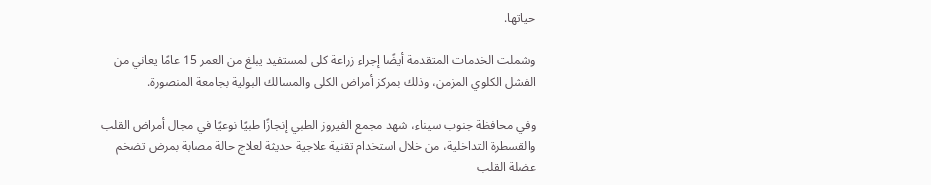حياتها.

وشملت الخدمات المتقدمة أيضًا إجراء زراعة كلى لمستفيد يبلغ من العمر 15 عامًا يعاني من الفشل الكلوي المزمن، وذلك بمركز أمراض الكلى والمسالك البولية بجامعة المنصورة.

وفي محافظة جنوب سيناء، شهد مجمع الفيروز الطبي إنجازًا طبيًا نوعيًا في مجال أمراض القلب والقسطرة التداخلية، من خلال استخدام تقنية علاجية حديثة لعلاج حالة مصابة بمرض تضخم عضلة القلب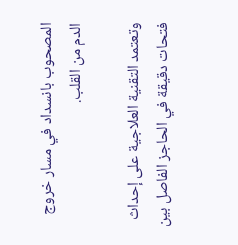المصحوب بانسداد في مسار خروج الدم من القلب.

وتعتمد التقنية العلاجية على إحداث فتحات دقيقة في الحاجز الفاصل بين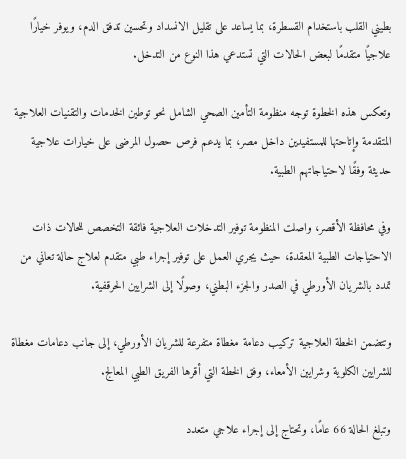بطيني القلب باستخدام القسطرة، بما يساعد على تقليل الانسداد وتحسين تدفق الدم، ويوفر خيارًا علاجيًا متقدمًا لبعض الحالات التي تستدعي هذا النوع من التدخل.

وتعكس هذه الخطوة توجه منظومة التأمين الصحي الشامل نحو توطين الخدمات والتقنيات العلاجية المتقدمة وإتاحتها للمستفيدين داخل مصر، بما يدعم فرص حصول المرضى على خيارات علاجية حديثة وفقًا لاحتياجاتهم الطبية.

وفي محافظة الأقصر، واصلت المنظومة توفير التدخلات العلاجية فائقة التخصص للحالات ذات الاحتياجات الطبية المعقدة، حيث يجري العمل على توفير إجراء طبي متقدم لعلاج حالة تعاني من تمدد بالشريان الأورطي في الصدر والجزء البطني، وصولًا إلى الشرايين الحرقفية.

وتتضمن الخطة العلاجية تركيب دعامة مغطاة متفرعة للشريان الأورطي، إلى جانب دعامات مغطاة للشرايين الكلوية وشرايين الأمعاء، وفق الخطة التي أقرها الفريق الطبي المعالج.

وتبلغ الحالة 66 عامًا، وتحتاج إلى إجراء علاجي متعدد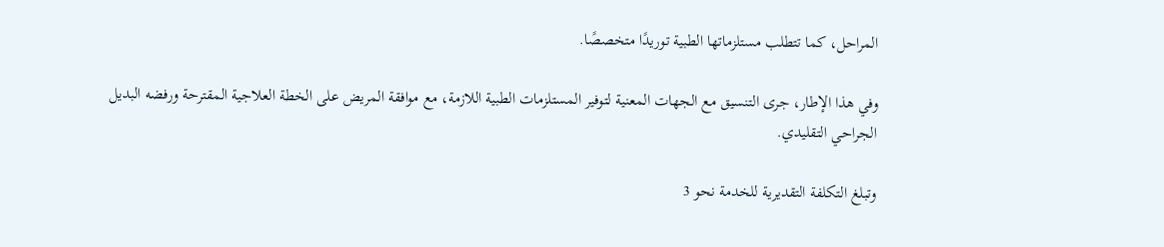المراحل، كما تتطلب مستلزماتها الطبية توريدًا متخصصًا.

وفي هذا الإطار، جرى التنسيق مع الجهات المعنية لتوفير المستلزمات الطبية اللازمة، مع موافقة المريض على الخطة العلاجية المقترحة ورفضه البديل الجراحي التقليدي.

وتبلغ التكلفة التقديرية للخدمة نحو 3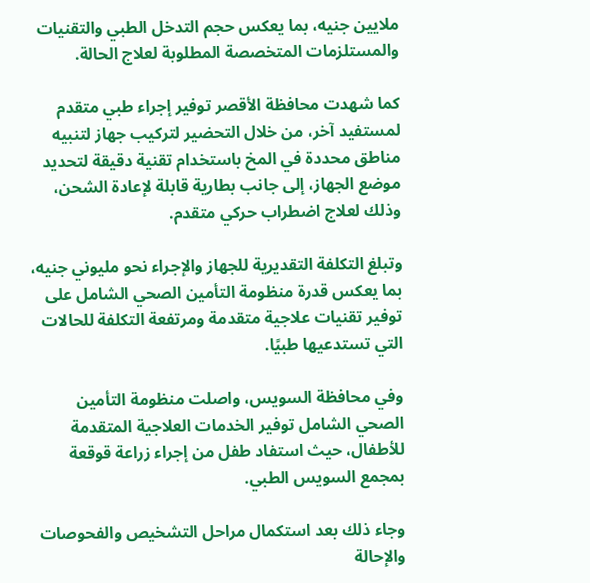ملايين جنيه، بما يعكس حجم التدخل الطبي والتقنيات والمستلزمات المتخصصة المطلوبة لعلاج الحالة.

كما شهدت محافظة الأقصر توفير إجراء طبي متقدم لمستفيد آخر، من خلال التحضير لتركيب جهاز لتنبيه مناطق محددة في المخ باستخدام تقنية دقيقة لتحديد موضع الجهاز، إلى جانب بطارية قابلة لإعادة الشحن، وذلك لعلاج اضطراب حركي متقدم.

وتبلغ التكلفة التقديرية للجهاز والإجراء نحو مليوني جنيه، بما يعكس قدرة منظومة التأمين الصحي الشامل على توفير تقنيات علاجية متقدمة ومرتفعة التكلفة للحالات التي تستدعيها طبيًا.

وفي محافظة السويس، واصلت منظومة التأمين الصحي الشامل توفير الخدمات العلاجية المتقدمة للأطفال، حيث استفاد طفل من إجراء زراعة قوقعة بمجمع السويس الطبي.

وجاء ذلك بعد استكمال مراحل التشخيص والفحوصات والإحالة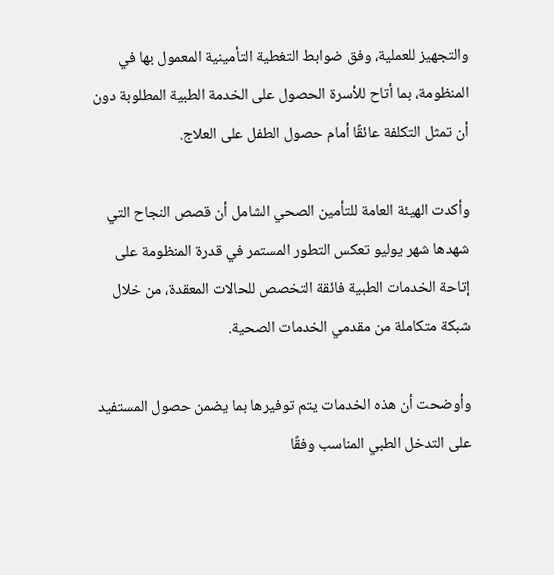والتجهيز للعملية، وفق ضوابط التغطية التأمينية المعمول بها في المنظومة، بما أتاح للأسرة الحصول على الخدمة الطبية المطلوبة دون أن تمثل التكلفة عائقًا أمام حصول الطفل على العلاج.

وأكدت الهيئة العامة للتأمين الصحي الشامل أن قصص النجاح التي شهدها شهر يوليو تعكس التطور المستمر في قدرة المنظومة على إتاحة الخدمات الطبية فائقة التخصص للحالات المعقدة، من خلال شبكة متكاملة من مقدمي الخدمات الصحية.

وأوضحت أن هذه الخدمات يتم توفيرها بما يضمن حصول المستفيد على التدخل الطبي المناسب وفقًا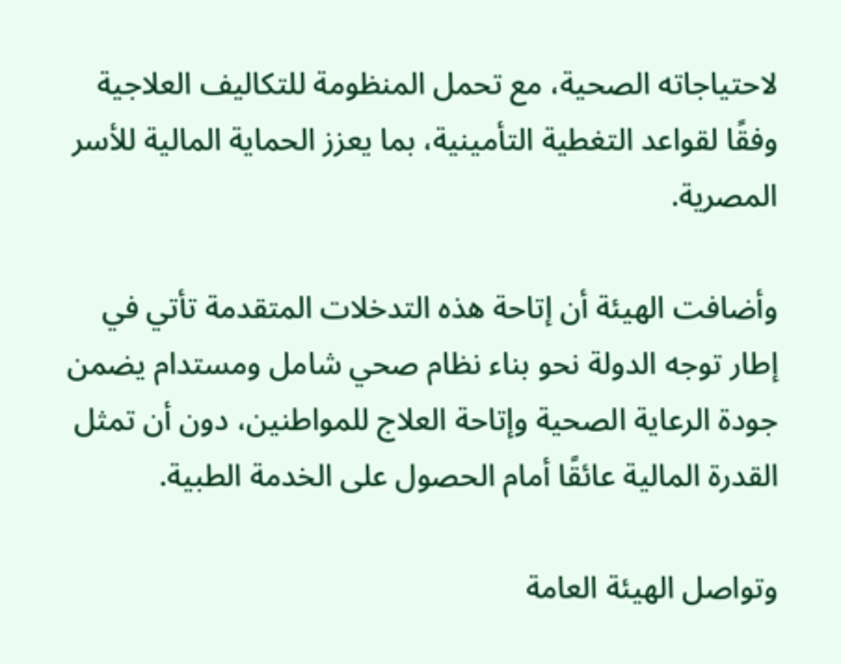لاحتياجاته الصحية، مع تحمل المنظومة للتكاليف العلاجية وفقًا لقواعد التغطية التأمينية، بما يعزز الحماية المالية للأسر المصرية.

وأضافت الهيئة أن إتاحة هذه التدخلات المتقدمة تأتي في إطار توجه الدولة نحو بناء نظام صحي شامل ومستدام يضمن جودة الرعاية الصحية وإتاحة العلاج للمواطنين، دون أن تمثل القدرة المالية عائقًا أمام الحصول على الخدمة الطبية.

وتواصل الهيئة العامة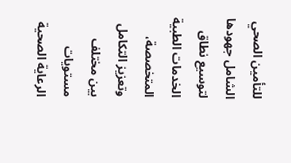للتأمين الصحي الشامل جهودها لتوسيع نطاق الخدمات الطبية المتخصصة، وتعزيز التكامل بين مختلف مستويات الرعاية الصحية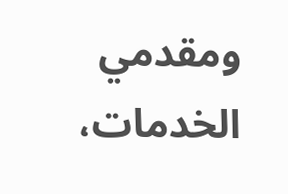ومقدمي الخدمات،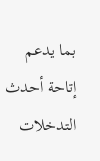بما يدعم إتاحة أحدث التدخلات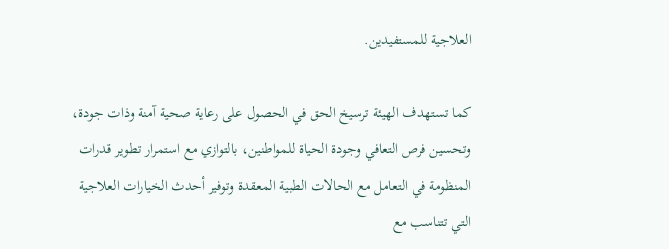العلاجية للمستفيدين.

كما تستهدف الهيئة ترسيخ الحق في الحصول على رعاية صحية آمنة وذات جودة، وتحسين فرص التعافي وجودة الحياة للمواطنين، بالتوازي مع استمرار تطوير قدرات المنظومة في التعامل مع الحالات الطبية المعقدة وتوفير أحدث الخيارات العلاجية التي تتناسب مع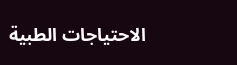الاحتياجات الطبية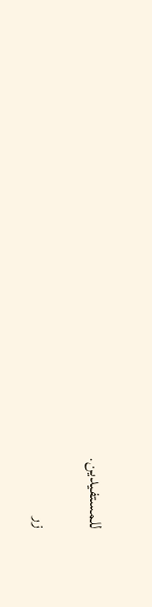للمستفيدين.

زر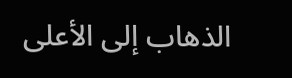الذهاب إلى الأعلى